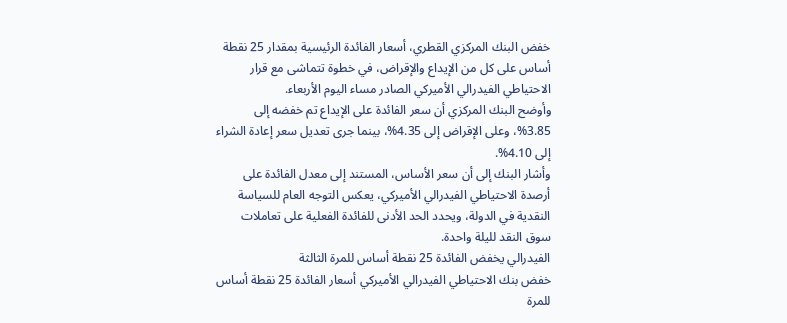خفض البنك المركزي القطري، أسعار الفائدة الرئيسية بمقدار 25 نقطة أساس على كل من الإيداع والإقراض، في خطوة تتماشى مع قرار الاحتياطي الفيدرالي الأميركي الصادر مساء اليوم الأربعاء.
وأوضح البنك المركزي أن سعر الفائدة على الإيداع تم خفضه إلى 3.85%، وعلى الإقراض إلى 4.35%، بينما جرى تعديل سعر إعادة الشراء إلى 4.10%.
وأشار البنك إلى أن سعر الأساس، المستند إلى معدل الفائدة على أرصدة الاحتياطي الفيدرالي الأميركي، يعكس التوجه العام للسياسة النقدية في الدولة، ويحدد الحد الأدنى للفائدة الفعلية على تعاملات سوق النقد لليلة واحدة.
الفيدرالي يخفض الفائدة 25 نقطة أساس للمرة الثالثة
خفض بنك الاحتياطي الفيدرالي الأميركي أسعار الفائدة 25 نقطة أساس للمرة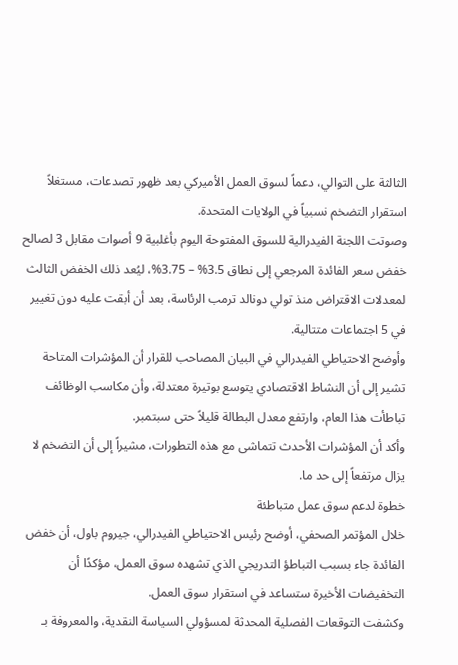الثالثة على التوالي، دعماً لسوق العمل الأميركي بعد ظهور تصدعات، مستغلاً استقرار التضخم نسبياً في الولايات المتحدة.
وصوتت اللجنة الفيدرالية للسوق المفتوحة اليوم بأغلبية 9 أصوات مقابل 3 لصالح خفض سعر الفائدة المرجعي إلى نطاق 3.5% – 3.75%، ليُعد ذلك الخفض الثالث لمعدلات الاقتراض منذ تولي دونالد ترمب الرئاسة، بعد أن أبقت عليه دون تغيير في 5 اجتماعات متتالية.
وأوضح الاحتياطي الفيدرالي في البيان المصاحب للقرار أن المؤشرات المتاحة تشير إلى أن النشاط الاقتصادي يتوسع بوتيرة معتدلة، وأن مكاسب الوظائف تباطأت هذا العام، وارتفع معدل البطالة قليلاً حتى سبتمبر.
وأكد أن المؤشرات الأحدث تتماشى مع هذه التطورات، مشيراً إلى أن التضخم لا يزال مرتفعاً إلى حد ما.
خطوة لدعم سوق عمل متباطئة
خلال المؤتمر الصحفي، أوضح رئيس الاحتياطي الفيدرالي، جيروم باول، أن خفض الفائدة جاء بسبب التباطؤ التدريجي الذي تشهده سوق العمل، مؤكدًا أن التخفيضات الأخيرة ستساعد في استقرار سوق العمل.
وكشفت التوقعات الفصلية المحدثة لمسؤولي السياسة النقدية، والمعروفة بـ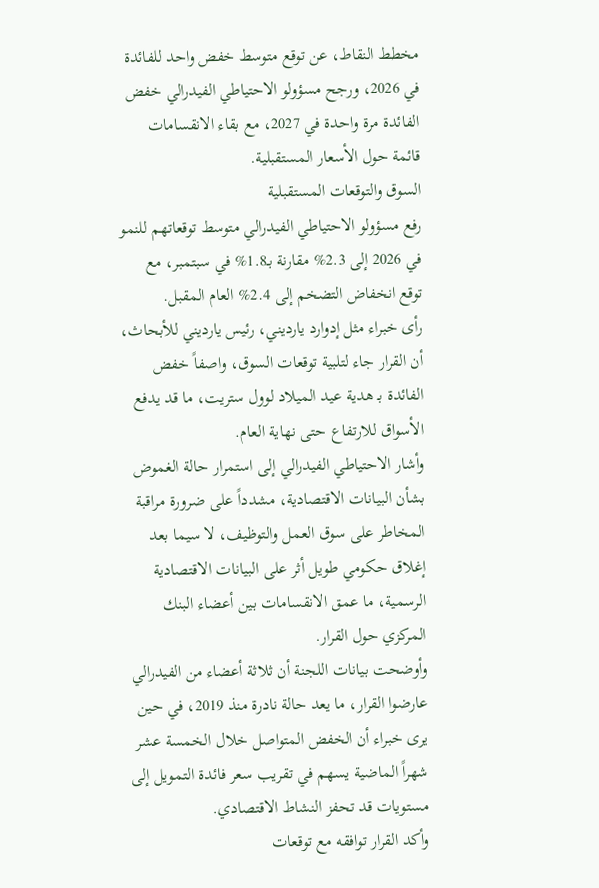مخطط النقاط، عن توقع متوسط خفض واحد للفائدة في 2026، ورجح مسؤولو الاحتياطي الفيدرالي خفض الفائدة مرة واحدة في 2027، مع بقاء الانقسامات قائمة حول الأسعار المستقبلية.
السوق والتوقعات المستقبلية
رفع مسؤولو الاحتياطي الفيدرالي متوسط توقعاتهم للنمو في 2026 إلى 2.3% مقارنة بـ1.8% في سبتمبر، مع توقع انخفاض التضخم إلى 2.4% العام المقبل.
رأى خبراء مثل إدوارد يارديني، رئيس يارديني للأبحاث، أن القرار جاء لتلبية توقعات السوق، واصفاً خفض الفائدة بـ هدية عيد الميلاد لوول ستريت، ما قد يدفع الأسواق للارتفاع حتى نهاية العام.
وأشار الاحتياطي الفيدرالي إلى استمرار حالة الغموض بشأن البيانات الاقتصادية، مشدداً على ضرورة مراقبة المخاطر على سوق العمل والتوظيف، لا سيما بعد إغلاق حكومي طويل أثر على البيانات الاقتصادية الرسمية، ما عمق الانقسامات بين أعضاء البنك المركزي حول القرار.
وأوضحت بيانات اللجنة أن ثلاثة أعضاء من الفيدرالي عارضوا القرار، ما يعد حالة نادرة منذ 2019، في حين يرى خبراء أن الخفض المتواصل خلال الخمسة عشر شهراً الماضية يسهم في تقريب سعر فائدة التمويل إلى مستويات قد تحفز النشاط الاقتصادي.
وأكد القرار توافقه مع توقعات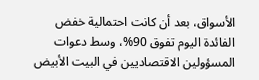الأسواق، بعد أن كانت احتمالية خفض الفائدة اليوم تفوق 90%، وسط دعوات المسؤولين الاقتصاديين في البيت الأبيض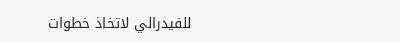للفيدرالي لاتخاذ خطوات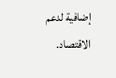إضافية لدعم الاقتصاد.